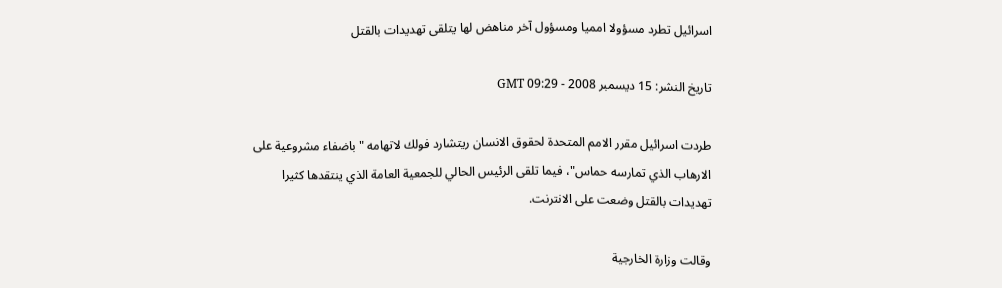اسرائيل تطرد مسؤولا امميا ومسؤول آخر مناهض لها يتلقى تهديدات بالقتل

تاريخ النشر: 15 ديسمبر 2008 - 09:29 GMT

طردت اسرائيل مقرر الامم المتحدة لحقوق الانسان ريتشارد فولك لاتهامه "باضفاء مشروعية على الارهاب الذي تمارسه حماس"، فيما تلقى الرئيس الحالي للجمعية العامة الذي ينتقدها كثيرا تهديدات بالقتل وضعت على الانترنت.

وقالت وزارة الخارجية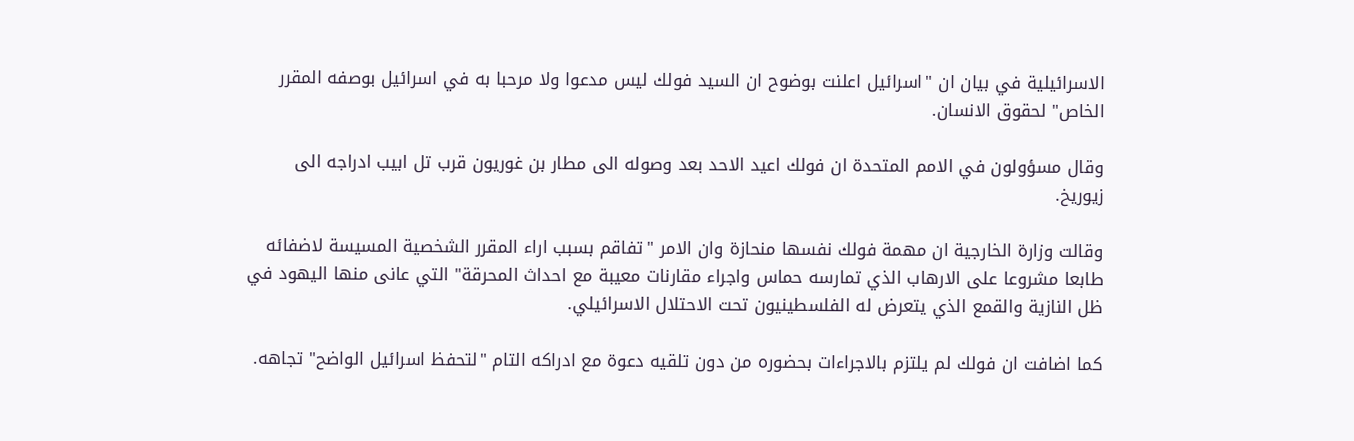الاسرائيلية في بيان ان "اسرائيل اعلنت بوضوح ان السيد فولك ليس مدعوا ولا مرحبا به في اسرائيل بوصفه المقرر الخاص" لحقوق الانسان.

وقال مسؤولون في الامم المتحدة ان فولك اعيد الاحد بعد وصوله الى مطار بن غوريون قرب تل ابيب ادراجه الى زيوريخ.

وقالت وزارة الخارجية ان مهمة فولك نفسها منحازة وان الامر "تفاقم بسبب اراء المقرر الشخصية المسيسة لاضفائه طابعا مشروعا على الارهاب الذي تمارسه حماس واجراء مقارنات معيبة مع احداث المحرقة" التي عانى منها اليهود في ظل النازية والقمع الذي يتعرض له الفلسطينيون تحت الاحتلال الاسرائيلي.

كما اضافت ان فولك لم يلتزم بالاجراءات بحضوره من دون تلقيه دعوة مع ادراكه التام "لتحفظ اسرائيل الواضح" تجاهه.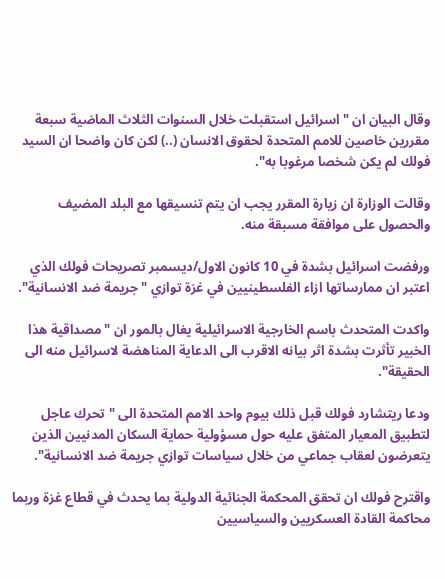وقال البيان ان "اسرائيل استقبلت خلال السنوات الثلاث الماضية سبعة مقررين خاصين للامم المتحدة لحقوق الانسان (..) لكن كان واضحا ان السيد فولك لم يكن شخصا مرغوبا به".

وقالت الوزارة ان زيارة المقرر يجب ان يتم تنسيقها مع البلد المضيف والحصول على موافقة مسبقة منه.

ورفضت اسرائيل بشدة في 10 كانون الاول/ديسمبر تصريحات فولك الذي اعتبر ان ممارساتها ازاء الفلسطينيين في غزة توازي "جريمة ضد الانسانية".

واكدت المتحدث باسم الخارجية الاسرائيلية يغال بالمور ان "مصداقية هذا الخبير تأثرت بشدة اثر بيانه الاقرب الى الدعاية المناهضة لاسرائيل منه الى الحقيقة".

ودعا ريتشارد فولك قبل ذلك بيوم واحد الامم المتحدة الى "تحرك عاجل لتطبيق المعيار المتفق عليه حول مسؤولية حماية السكان المدنيين الذين يتعرضون لعقاب جماعي من خلال سياسات توازي جريمة ضد الانسانية".

واقترح فولك ان تحقق المحكمة الجنائية الدولية بما يحدث في قطاع غزة وربما محاكمة القادة العسكريين والسياسيين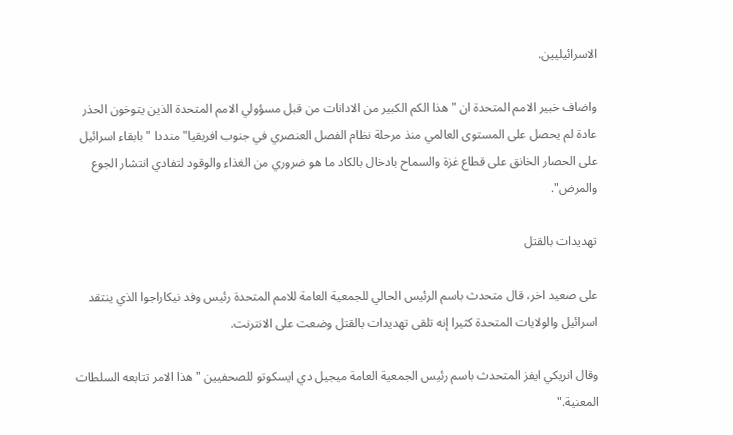الاسرائيليين.

واضاف خبير الامم المتحدة ان "هذا الكم الكبير من الادانات من قبل مسؤولي الامم المتحدة الذين يتوخون الحذر عادة لم يحصل على المستوى العالمي منذ مرحلة نظام الفصل العنصري في جنوب افريقيا" منددا "بابقاء اسرائيل على الحصار الخانق على قطاع غزة والسماح بادخال بالكاد ما هو ضروري من الغذاء والوقود لتفادي انتشار الجوع والمرض".

تهديدات بالقتل

على صعيد اخر، قال متحدث باسم الرئيس الحالي للجمعية العامة للامم المتحدة رئيس وفد نيكاراجوا الذي ينتقد اسرائيل والولايات المتحدة كثيرا إنه تلقى تهديدات بالقتل وضعت على الانترنت.

وقال انريكي ايفز المتحدث باسم رئيس الجمعية العامة ميجيل دي ايسكوتو للصحفيين "هذا الامر تتابعه السلطات المعنية."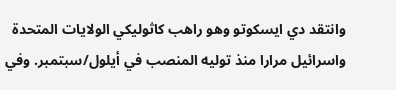وانتقد دي ايسكوتو وهو راهب كاثوليكي الولايات المتحدة واسرائيل مرارا منذ توليه المنصب في أيلول/سبتمبر. وفي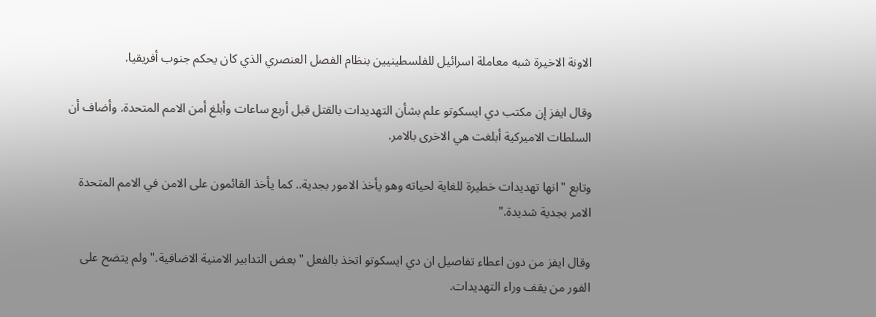الاونة الاخيرة شبه معاملة اسرائيل للفلسطينيين بنظام الفصل العنصري الذي كان يحكم جنوب أفريقيا.

وقال ايفز إن مكتب دي ايسكوتو علم بشأن التهديدات بالقتل قبل أربع ساعات وأبلغ أمن الامم المتحدة. وأضاف أن السلطات الاميركية أبلغت هي الاخرى بالامر.

وتابع "انها تهديدات خطيرة للغاية لحياته وهو يأخذ الامور بجدية.. كما يأخذ القائمون على الامن في الامم المتحدة الامر بجدية شديدة."

وقال ايفز من دون اعطاء تفاصيل ان دي ايسكوتو اتخذ بالفعل "بعض التدابير الامنية الاضافية." ولم يتضح على الفور من يقف وراء التهديدات.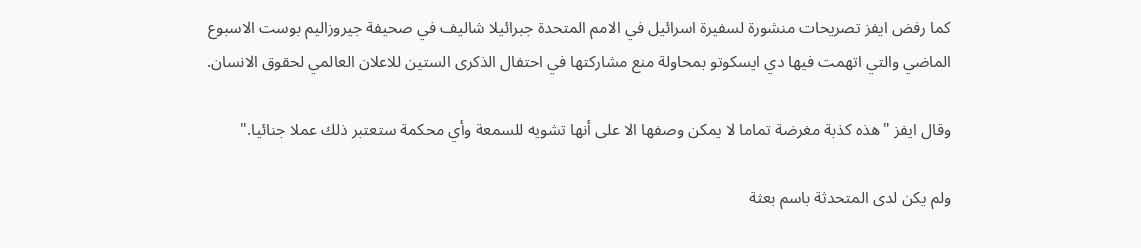كما رفض ايفز تصريحات منشورة لسفيرة اسرائيل في الامم المتحدة جبرائيلا شاليف في صحيفة جيروزاليم بوست الاسبوع الماضي والتي اتهمت فيها دي ايسكوتو بمحاولة منع مشاركتها في احتفال الذكرى الستين للاعلان العالمي لحقوق الانسان.

وقال ايفز "هذه كذبة مغرضة تماما لا يمكن وصفها الا على أنها تشويه للسمعة وأي محكمة ستعتبر ذلك عملا جنائيا."

ولم يكن لدى المتحدثة باسم بعثة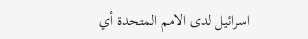اسرائيل لدى الامم المتحدة أي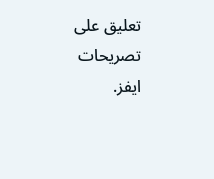تعليق على تصريحات ايفز.